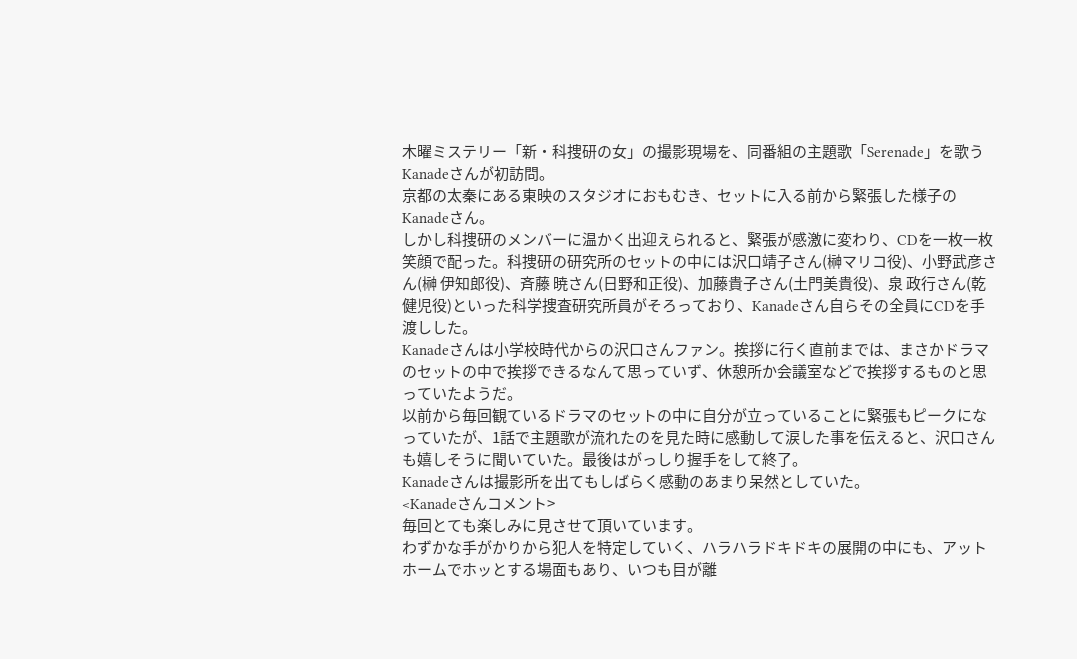木曜ミステリー「新・科捜研の女」の撮影現場を、同番組の主題歌「Serenade」を歌うKanadeさんが初訪問。
京都の太秦にある東映のスタジオにおもむき、セットに入る前から緊張した様子のKanadeさん。
しかし科捜研のメンバーに温かく出迎えられると、緊張が感激に変わり、CDを一枚一枚笑顔で配った。科捜研の研究所のセットの中には沢口靖子さん(榊マリコ役)、小野武彦さん(榊 伊知郎役)、斉藤 暁さん(日野和正役)、加藤貴子さん(土門美貴役)、泉 政行さん(乾 健児役)といった科学捜査研究所員がそろっており、Kanadeさん自らその全員にCDを手渡しした。
Kanadeさんは小学校時代からの沢口さんファン。挨拶に行く直前までは、まさかドラマのセットの中で挨拶できるなんて思っていず、休憩所か会議室などで挨拶するものと思っていたようだ。
以前から毎回観ているドラマのセットの中に自分が立っていることに緊張もピークになっていたが、1話で主題歌が流れたのを見た時に感動して涙した事を伝えると、沢口さんも嬉しそうに聞いていた。最後はがっしり握手をして終了。
Kanadeさんは撮影所を出てもしばらく感動のあまり呆然としていた。
<Kanadeさんコメント>
毎回とても楽しみに見させて頂いています。
わずかな手がかりから犯人を特定していく、ハラハラドキドキの展開の中にも、アットホームでホッとする場面もあり、いつも目が離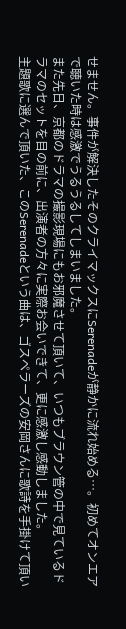せません。事件が解決したそのクライマックスにSerenadeが静かに流れ始める…。初めてオンエアで聴いた時は感激でうるうるしてしまいました。
また先日、京都のドラマの撮影現場にもお邪魔させて頂いて、いつもブラウン管の中で見ているドラマのセットを目の前に、出演者の方々に実際お会いできて、更に感激し感動しました。
主題歌に選んで頂いた、このSerenadeという曲は、ゴスペラーズの安岡さんに歌詩を手掛けて頂い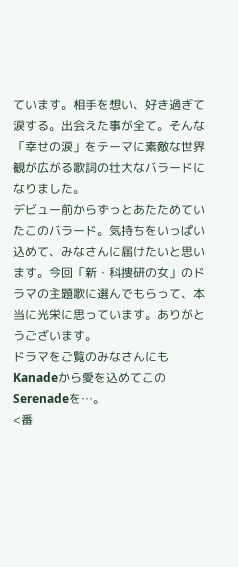ています。相手を想い、好き過ぎて涙する。出会えた事が全て。そんな「幸せの涙」をテーマに素敵な世界観が広がる歌詞の壮大なバラードになりました。
デビュー前からずっとあたためていたこのバラード。気持ちをいっぱい込めて、みなさんに届けたいと思います。今回「新・科捜研の女」のドラマの主題歌に選んでもらって、本当に光栄に思っています。ありがとうございます。
ドラマをご覧のみなさんにもKanadeから愛を込めてこのSerenadeを…。
<番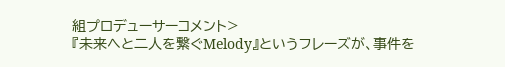組プロデューサーコメント>
『未来へと二人を繋ぐMelody』というフレーズが、事件を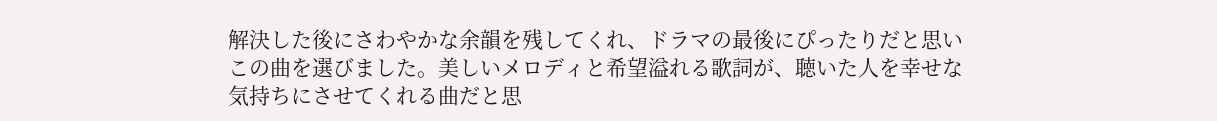解決した後にさわやかな余韻を残してくれ、ドラマの最後にぴったりだと思いこの曲を選びました。美しいメロディと希望溢れる歌詞が、聴いた人を幸せな気持ちにさせてくれる曲だと思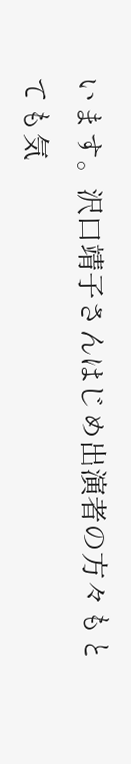います。沢口靖子さんはじめ出演者の方々もとても気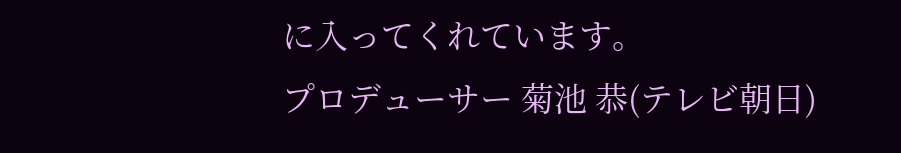に入ってくれています。
プロデューサー 菊池 恭(テレビ朝日)